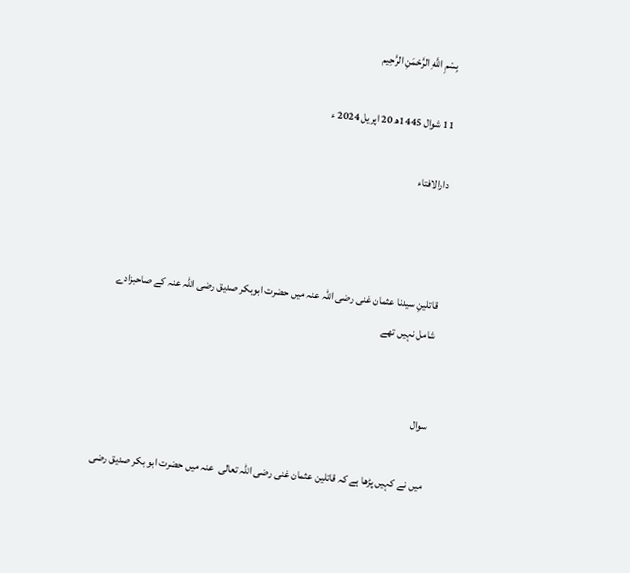بِسْمِ اللَّهِ الرَّحْمَنِ الرَّحِيم

11 شوال 1445ھ 20 اپریل 2024 ء

دارالافتاء



قاتلینِ سیدنا عثمان غنی رضی اللہ عنہ میں حضرت ابوبکر صدیق رضی اللہ عنہ کے صاحبزادے شامل نہیں تھے


سوال

میں نے کہیں پڑھا ہے کہ قاتلین عثمان غنی رضی اللّٰہ تعالی  عنہ میں حضرت ابو بکر صدیق رضی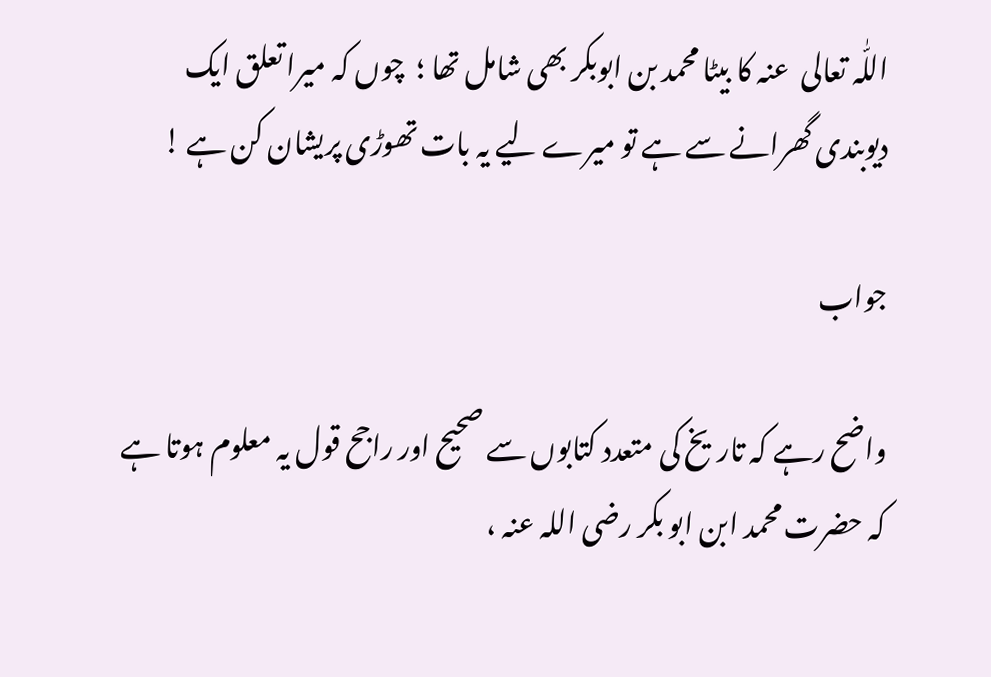اللّٰہ تعالی  عنہ کا بیٹا محمد بن ابوبکر بھی شامل تھا ؛  چوں کہ میرا تعلق ایک دیوبندی گھرانے سے ہے تو میرے لیے یہ بات تھوڑی پریشان کن ہے !

جواب

واضح رہے کہ تاریخ کی متعدد کتابوں سے صحیح اور راجح قول یہ معلوم ہوتا ہے کہ حضرت محمد ابن ابو بکر رضی اللہ عنہ ،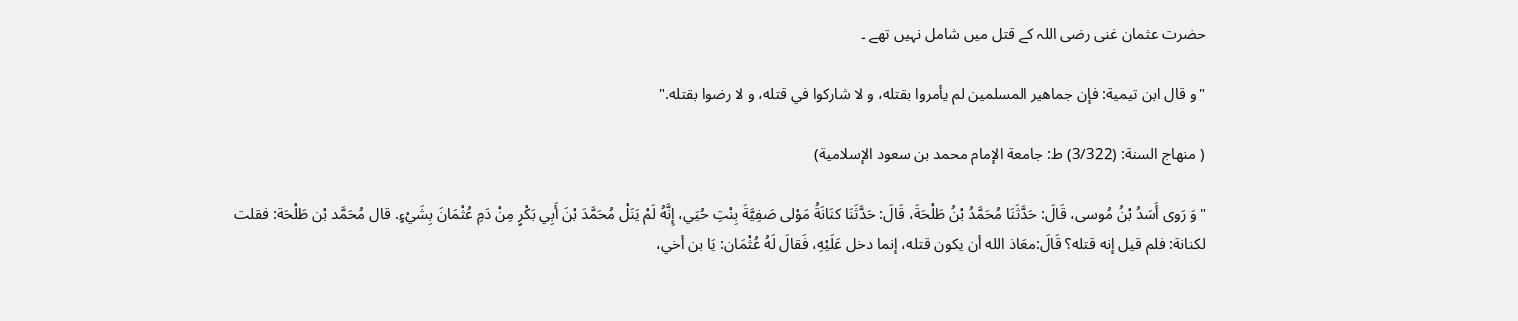حضرت عثمان غنی رضی اللہ کے قتل میں شامل نہیں تھے ۔

"و قال ابن تيمية: فإن جماهير المسلمين لم يأمروا بقتله، و لا شاركوا في قتله، و لا رضوا بقتله."

( منهاج السنة: (3/322) ط: جامعة الإمام محمد بن سعود الإسلامية)

"وَ رَوى أَسَدُ بْنُ مُوسى، قَالَ: حَدَّثَنَا مُحَمَّدُ بْنُ طَلْحَةَ، قَالَ: حَدَّثَنَا كنَانَةُ مَوْلى صَفِيَّةَ بِنْتِ حُيَي، إِنَّهُ لَمْ يَنَلْ مُحَمَّدَ بْنَ أَبِي بَكْرٍ مِنْ دَمِ عُثْمَانَ بِشَيْءٍ. قال مُحَمَّد بْن طَلْحَة: فقلت لكنانة: فلم قيل إنه قتله؟ قَالَ:معَاذ الله أن يكون قتله، إنما دخل عَلَيْهِ، فَقالَ لَهُ عُثْمَان: يَا بن أخي،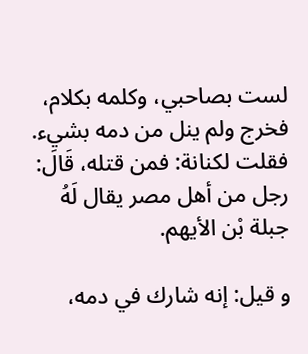لست بصاحبي، وكلمه بكلام، فخرج ولم ينل من دمه بشيء. فقلت لكنانة: فمن قتله، قَالَ: رجل من أهل مصر يقال لَهُ جبلة بْن الأيهم.

و قيل: إنه شارك في دمه،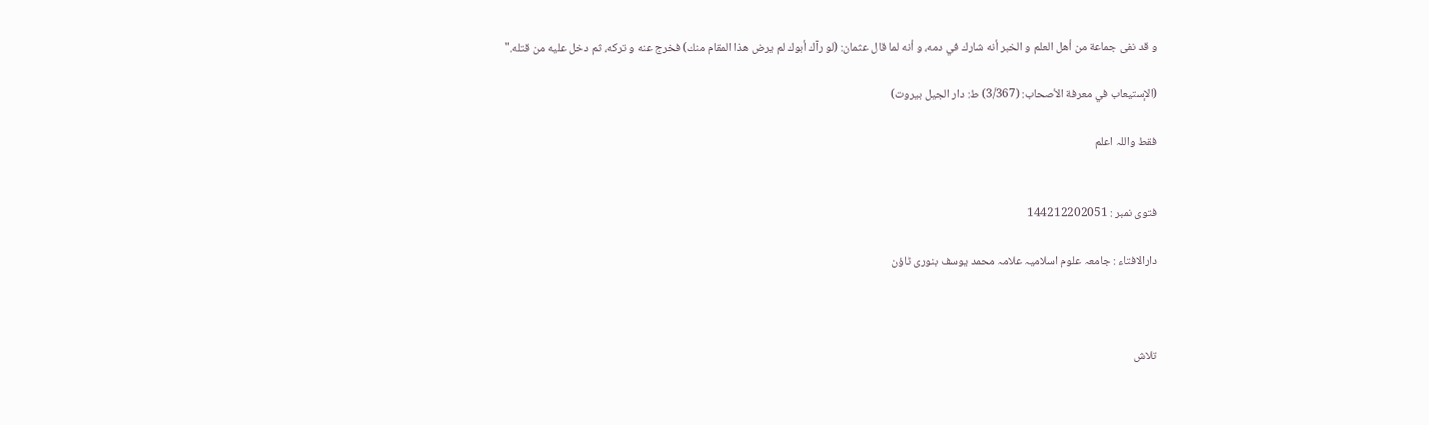و قد نفى جماعة من أهل العلم و الخبر أنه شارك في دمه، و أنه لما قال عثمان: (لو رآك أبوك لم يرض هذا المقام منك) فخرج عنه و تركه، ثم دخل عليه من قتله."

(الإستيعاب في معرفة الأصحاب: (3/367) ط: دار الجيل بيروت)

فقط واللہ اعلم


فتوی نمبر : 144212202051

دارالافتاء : جامعہ علوم اسلامیہ علامہ محمد یوسف بنوری ٹاؤن



تلاش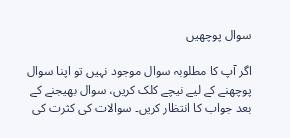سوال پوچھیں

اگر آپ کا مطلوبہ سوال موجود نہیں تو اپنا سوال پوچھنے کے لیے نیچے کلک کریں، سوال بھیجنے کے بعد جواب کا انتظار کریں۔ سوالات کی کثرت کی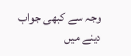وجہ سے کبھی جواب دینے میں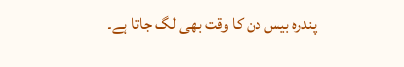پندرہ بیس دن کا وقت بھی لگ جاتا ہے۔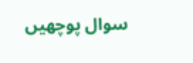سوال پوچھیں